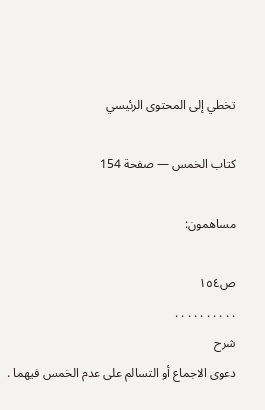تخطي إلى المحتوى الرئيسي

كتاب الخمس — صفحة 154

مساهمون:

ص١٥٤
. . . . . . . . . .
شرح
دعوى الاجماع أو التسالم على عدم الخمس فيهما .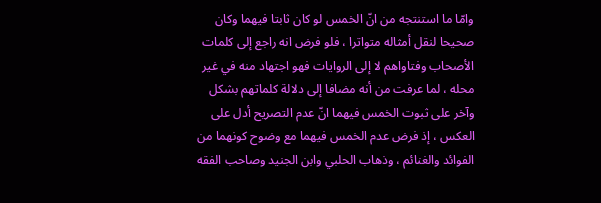وامّا ما استنتجه من انّ الخمس لو كان ثابتا فيهما وكان صحيحا لنقل أمثاله متواترا ، فلو فرض انه راجع إلى كلمات الأصحاب وفتاواهم لا إلى الروايات فهو اجتهاد منه في غير محله ، لما عرفت من أنه مضافا إلى دلالة كلماتهم بشكل وآخر على ثبوت الخمس فيهما انّ عدم التصريح أدل على العكس ، إذ فرض عدم الخمس فيهما مع وضوح كونهما من الفوائد والغنائم ، وذهاب الحلبي وابن الجنيد وصاحب الفقه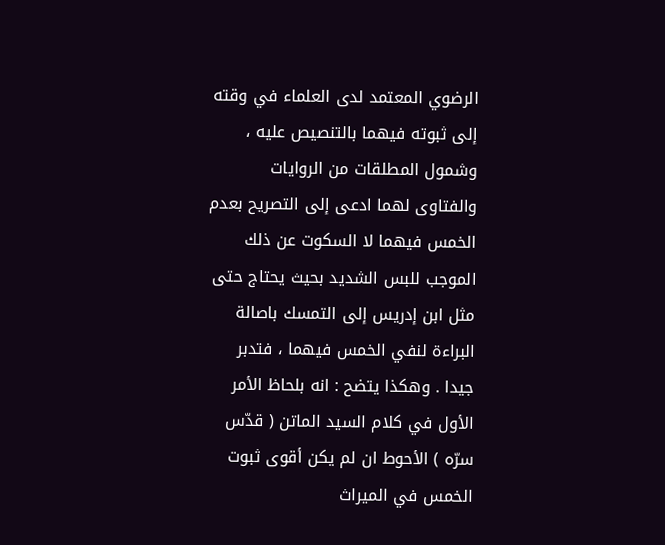الرضوي المعتمد لدى العلماء في وقته إلى ثبوته فيهما بالتنصيص عليه ، وشمول المطلقات من الروايات والفتاوى لهما ادعى إلى التصريح بعدم الخمس فيهما لا السكوت عن ذلك الموجب للبس الشديد بحيث يحتاج حتى مثل ابن إدريس إلى التمسك باصالة البراءة لنفي الخمس فيهما ، فتدبر جيدا . وهكذا يتضح : انه بلحاظ الأمر الأول في كلام السيد الماتن ( قدّس سرّه ) الأحوط ان لم يكن أقوى ثبوت الخمس في الميراث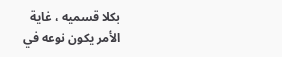بكلا قسميه ، غاية الأمر يكون نوعه في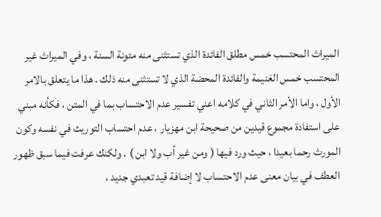الميراث المحتسب خمس مطلق الفائدة الذي تستثنى منه مئونة السنة ، وفي الميراث غير المحتسب خمس الغنيمة والفائدة المحضة الذي لا تستثنى منه ذلك . هذا ما يتعلق بالامر الأول ، واما الأمر الثاني في كلامه اعني تفسير عدم الاحتساب بما في المتن ، فكأنه مبني على استفادة مجموع قيدين من صحيحة ابن مهزيار ، عدم احتساب التوريث في نفسه وكون المورث رحما بعيدا ، حيث ورد فيها ( ومن غير أب ولا ابن ) . ولكنك عرفت فيما سبق ظهور العطف في بيان معنى عدم الاحتساب لا إضافة قيد تعبدي جديد ،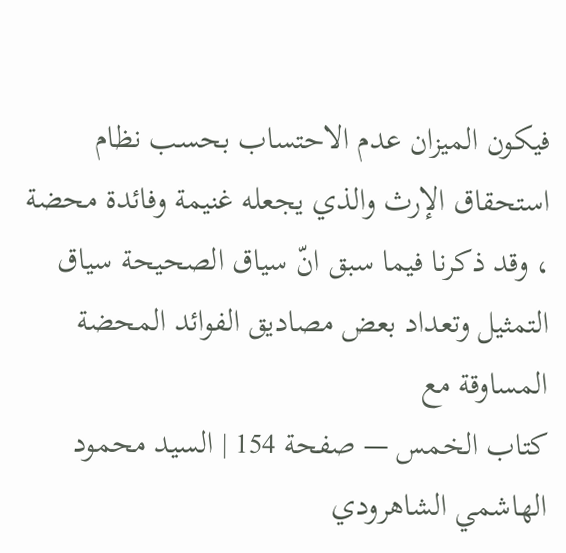فيكون الميزان عدم الاحتساب بحسب نظام استحقاق الإرث والذي يجعله غنيمة وفائدة محضة ، وقد ذكرنا فيما سبق انّ سياق الصحيحة سياق التمثيل وتعداد بعض مصاديق الفوائد المحضة المساوقة مع
كتاب الخمس — صفحة 154 | السيد محمود الهاشمي الشاهرودي